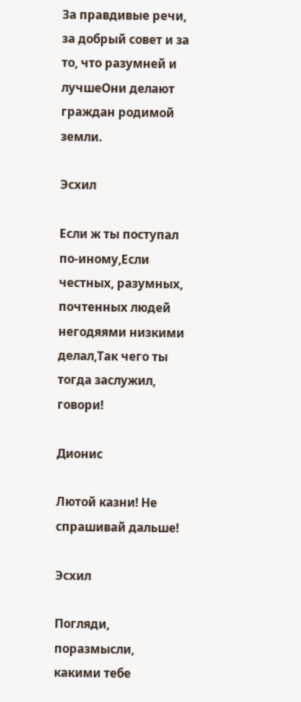За правдивые речи, за добрый совет и за то, что разумней и лучшеОни делают граждан родимой земли.

Эсхил

Если ж ты поступал по-иному,Если честных, разумных, почтенных людей негодяями низкими делал,Так чего ты тогда заслужил, говори!

Дионис

Лютой казни! Не спрашивай дальше!

Эсхил

Погляди, поразмысли, какими тебе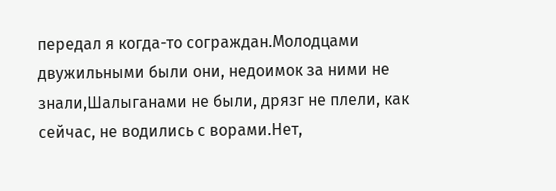передал я когда-то сограждан.Молодцами двужильными были они, недоимок за ними не знали,Шалыганами не были, дрязг не плели, как сейчас, не водились с ворами.Нет,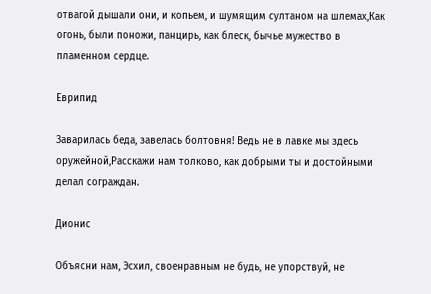отвагой дышали они, и копьем, и шумящим султаном на шлемах,Как огонь, были поножи, панцирь, как блеск, бычье мужество в пламенном сердце.

Еврипид

Заварилась беда, завелась болтовня! Ведь не в лавке мы здесь оружейной,Расскажи нам толково, как добрыми ты и достойными делал сограждан.

Дионис

Объясни нам, Эсхил, своенравным не будь, не упорствуй, не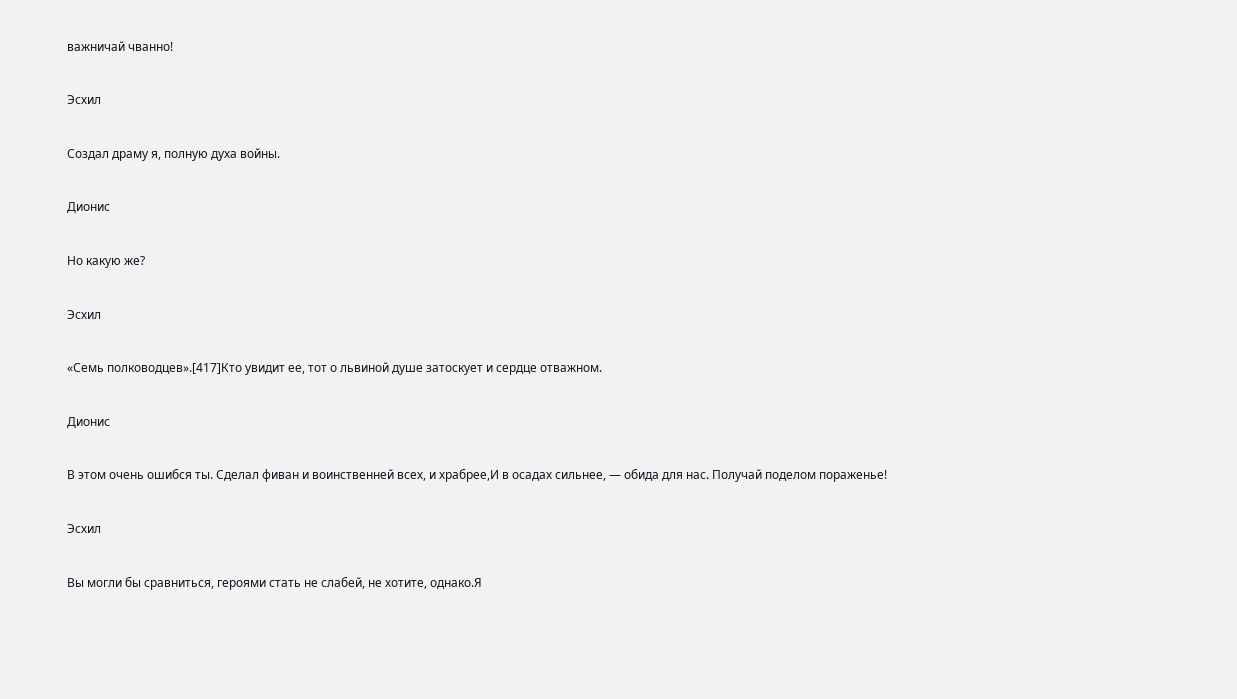важничай чванно!

Эсхил

Создал драму я, полную духа войны.

Дионис

Но какую же?

Эсхил

«Семь полководцев».[417]Кто увидит ее, тот о львиной душе затоскует и сердце отважном.

Дионис

В этом очень ошибся ты. Сделал фиван и воинственней всех, и храбрее,И в осадах сильнее, — обида для нас. Получай поделом пораженье!

Эсхил

Вы могли бы сравниться, героями стать не слабей, не хотите, однако.Я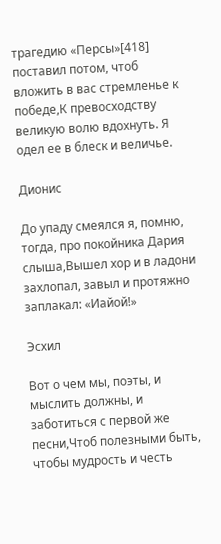трагедию «Персы»[418] поставил потом, чтоб вложить в вас стремленье к победе,К превосходству великую волю вдохнуть. Я одел ее в блеск и величье.

Дионис

До упаду смеялся я, помню, тогда, про покойника Дария слыша,Вышел хор и в ладони захлопал, завыл и протяжно заплакал: «Иайой!»

Эсхил

Вот о чем мы, поэты, и мыслить должны, и заботиться с первой же песни,Чтоб полезными быть, чтобы мудрость и честь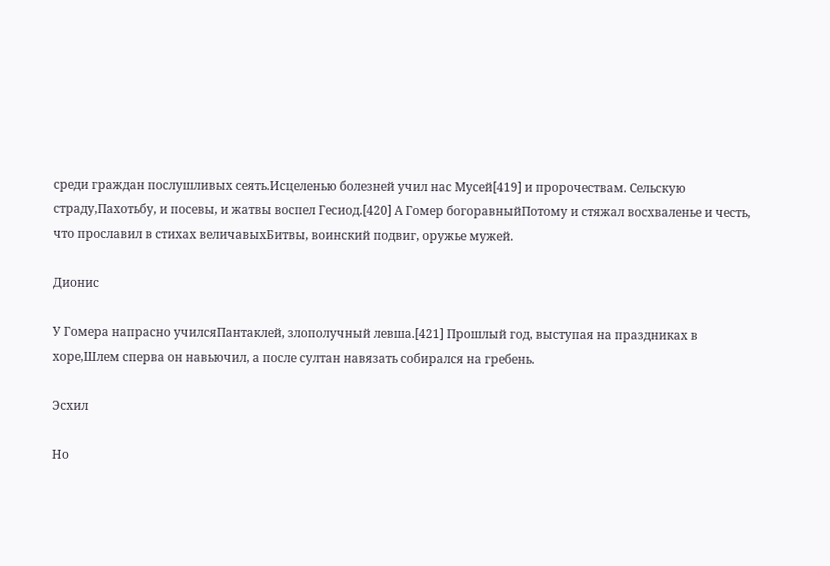среди граждан послушливых сеять.Исцеленью болезней учил нас Мусей[419] и пророчествам. Сельскую страду,Пахотьбу, и посевы, и жатвы воспел Гесиод.[420] А Гомер богоравныйПотому и стяжал восхваленье и честь, что прославил в стихах величавыхБитвы, воинский подвиг, оружье мужей.

Дионис

У Гомера напрасно училсяПантаклей, злополучный левша.[421] Прошлый год, выступая на праздниках в хоре,Шлем сперва он навьючил, а после султан навязать собирался на гребень.

Эсхил

Но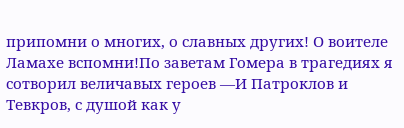припомни о многих, о славных других! О воителе Ламахе вспомни!По заветам Гомера в трагедиях я сотворил величавых героев —И Патроклов и Тевкров, с душой как у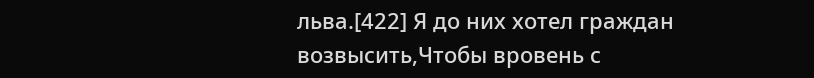льва.[422] Я до них хотел граждан возвысить,Чтобы вровень с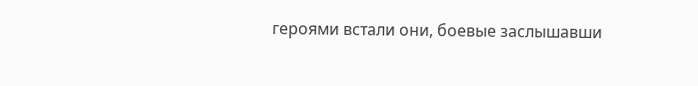героями встали они, боевые заслышавши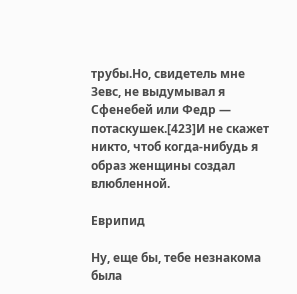трубы.Но, свидетель мне Зевс, не выдумывал я Сфенебей или Федр — потаскушек.[423]И не скажет никто, чтоб когда-нибудь я образ женщины создал влюбленной.

Еврипид

Ну, еще бы, тебе незнакома была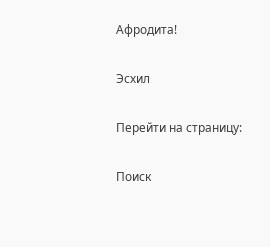Афродита!

Эсхил

Перейти на страницу:

Поиск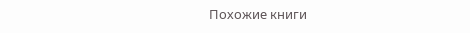Похожие книги